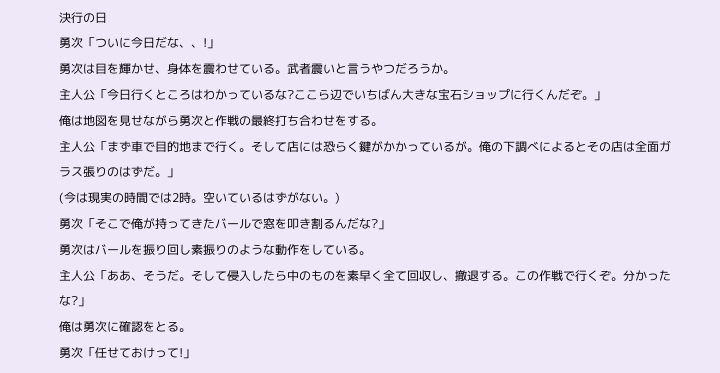決行の日
勇次「ついに今日だな、、!」
勇次は目を輝かせ、身体を震わせている。武者震いと言うやつだろうか。
主人公「今日行くところはわかっているな?ここら辺でいちばん大きな宝石ショップに行くんだぞ。」
俺は地図を見せながら勇次と作戦の最終打ち合わせをする。
主人公「まず車で目的地まで行く。そして店には恐らく鍵がかかっているが。俺の下調べによるとその店は全面ガラス張りのはずだ。」
(今は現実の時間では2時。空いているはずがない。)
勇次「そこで俺が持ってきたバールで窓を叩き割るんだな?」
勇次はバールを振り回し素振りのような動作をしている。
主人公「ああ、そうだ。そして侵入したら中のものを素早く全て回収し、撤退する。この作戦で行くぞ。分かったな?」
俺は勇次に確認をとる。
勇次「任せておけって!」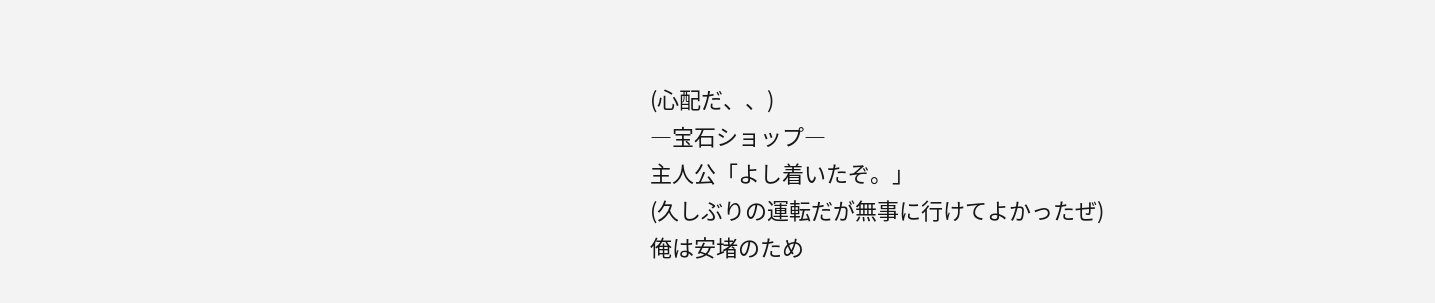(心配だ、、)
―宝石ショップ―
主人公「よし着いたぞ。」
(久しぶりの運転だが無事に行けてよかったぜ)
俺は安堵のため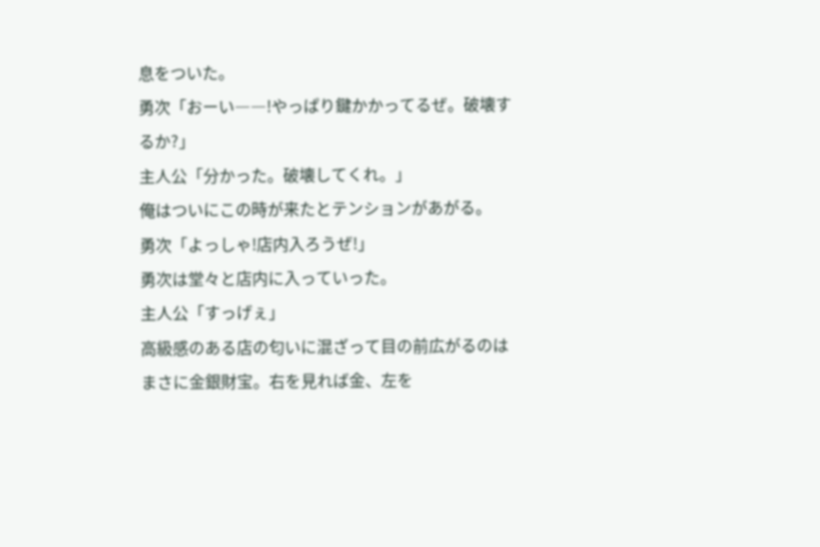息をついた。
勇次「おーい――!やっぱり鍵かかってるぜ。破壊するか?」
主人公「分かった。破壊してくれ。」
俺はついにこの時が来たとテンションがあがる。
勇次「よっしゃ!店内入ろうぜ!」
勇次は堂々と店内に入っていった。
主人公「すっげぇ」
高級感のある店の匂いに混ざって目の前広がるのはまさに金銀財宝。右を見れば金、左を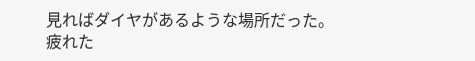見ればダイヤがあるような場所だった。
疲れた